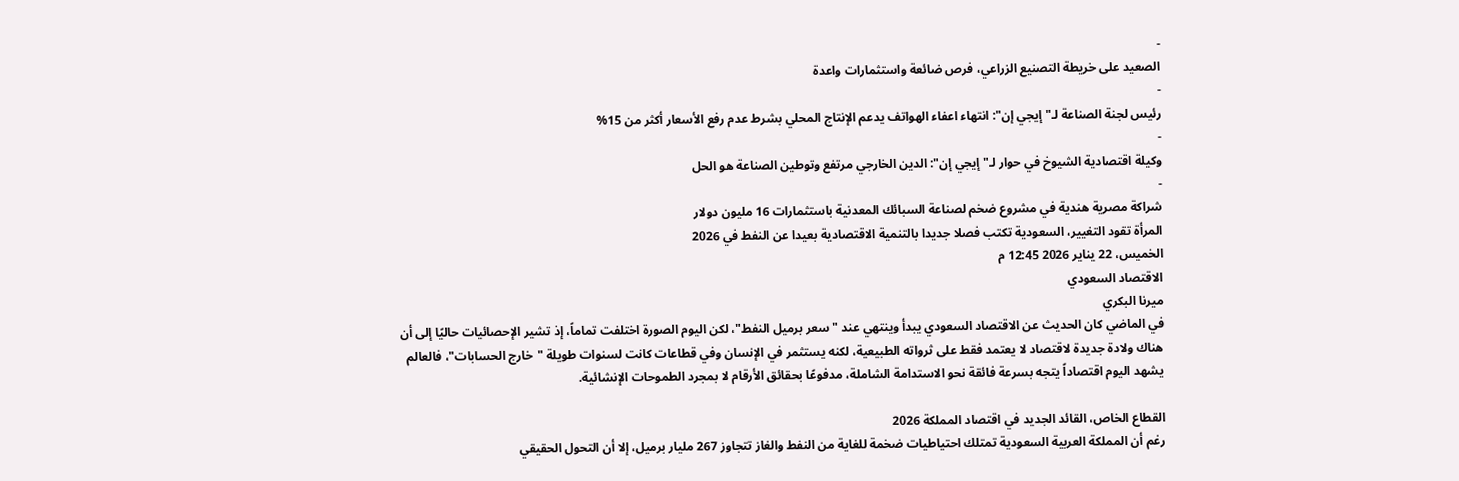-
الصعيد على خريطة التصنيع الزراعي، فرص ضائعة واستثمارات واعدة
-
رئيس لجنة الصناعة لـ"إيجي إن": انتهاء اعفاء الهواتف يدعم الإنتاج المحلي بشرط عدم رفع الأسعار أكثر من 15%
-
وكيلة اقتصادية الشيوخ في حوار لـ"إيجي إن": الدين الخارجي مرتفع وتوطين الصناعة هو الحل
-
شراكة مصرية هندية في مشروع ضخم لصناعة السبائك المعدنية باستثمارات 16 مليون دولار
المرأة تقود التغيير، السعودية تكتب فصلا جديدا بالتنمية الاقتصادية بعيدا عن النفط في 2026
الخميس، 22 يناير 2026 12:45 م
الاقتصاد السعودي
ميرنا البكري
في الماضي كان الحديث عن الاقتصاد السعودي يبدأ وينتهي عند "سعر برميل النفط"، لكن اليوم الصورة اختلفت تماماً، إذ تشير الإحصائيات حاليًا إلى أن هناك ولادة جديدة لاقتصاد لا يعتمد فقط على ثرواته الطبيعية، لكنه يستثمر في الإنسان وفي قطاعات كانت لسنوات طويلة "خارج الحسابات"، فالعالم يشهد اليوم اقتصاداً يتجه بسرعة فائقة نحو الاستدامة الشاملة، مدفوعًا بحقائق الأرقام لا بمجرد الطموحات الإنشائية.

القطاع الخاص، القائد الجديد في اقتصاد المملكة 2026
رغم أن المملكة العربية السعودية تمتلك احتياطيات ضخمة للغاية من النفط والغاز تتجاوز 267 مليار برميل، إلا أن التحول الحقيقي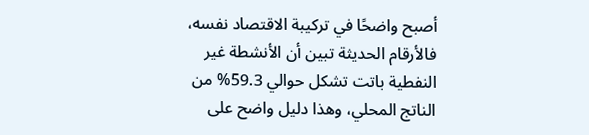أصبح واضحًا في تركيبة الاقتصاد نفسه، فالأرقام الحديثة تبين أن الأنشطة غير النفطية باتت تشكل حوالي 59.3% من الناتج المحلي، وهذا دليل واضح على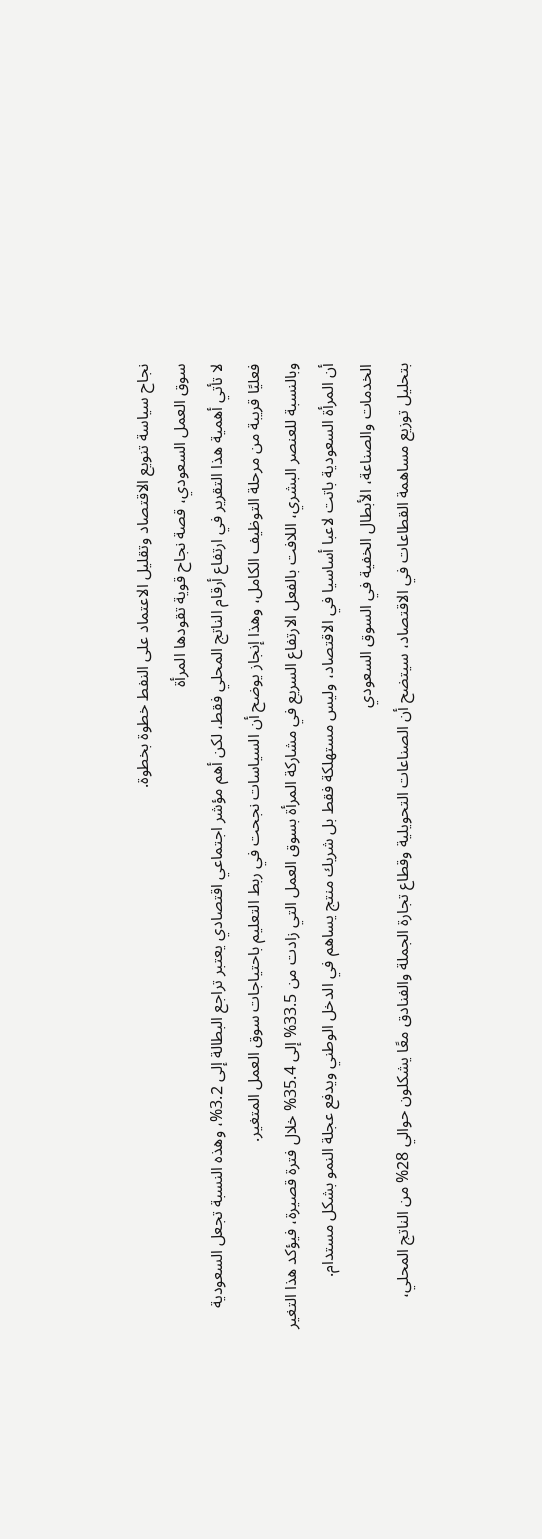نجاح سياسة تنويع الاقتصاد وتقليل الاعتماد على النفط خطوة بخطوة.
سوق العمل السعودي، قصة نجاح قوية تقودها المرأة
لا تأتي أهمية هذا التقرير في ارتفاع أرقام الناتج المحلي فقط، لكن أهم مؤشر اجتماعي اقتصادي يعتبر تراجع البطالة إلى 3.2%، وهذه النسبة تجعل السعودية فعليًا قريبة من مرحلة التوظيف الكامل، وهذا إنجاز يوضح أن السياسات نجحت في ربط التعليم باحتياجات سوق العمل المتغير.
وبالنسبة للعنصر البشري، اللافت بالفعل الارتفاع السريع في مشاركة المرأة بسوق العمل التي زادت من 33.5% إلى 35.4% خلال فترة قصيرة، فيؤكد هذا التغير أن المرأة السعودية باتت لاعبا أساسيا في الاقتصاد، وليس مستهلكة فقط بل شريك منتج يساهم في الدخل الوطني ويدفع عجلة النمو بشكل مستدام.
الخدمات والصناعة، الأبطال الخفية في السوق السعودي
بتحليل توزيع مساهمة القطاعات في الاقتصاد، سيتضح أن الصناعات التحويلية وقطاع تجارة الجملة والفنادق معًا يشكلون حوالي 28% من الناتج المحلي،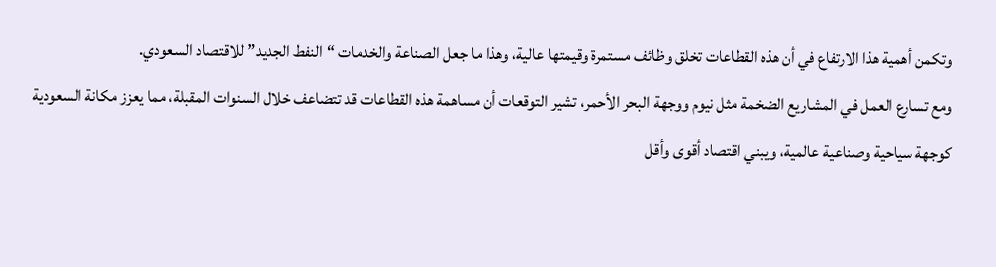وتكمن أهمية هذا الارتفاع في أن هذه القطاعات تخلق وظائف مستمرة وقيمتها عالية، وهذا ما جعل الصناعة والخدمات “النفط الجديد” للاقتصاد السعودي.
ومع تسارع العمل في المشاريع الضخمة مثل نيوم ووجهة البحر الأحمر، تشير التوقعات أن مساهمة هذه القطاعات قد تتضاعف خلال السنوات المقبلة، مما يعزز مكانة السعودية كوجهة سياحية وصناعية عالمية، ويبني اقتصاد أقوى وأقل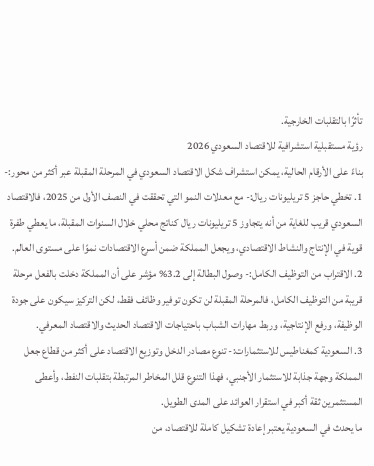تأثرًا بالتقلبات الخارجية.
رؤية مستقبلية استشرافية للاقتصاد السعودي 2026
بناءً على الأرقام الحالية، يمكن استشراف شكل الاقتصاد السعودي في المرحلة المقبلة عبر أكثر من محور:-
1. تخطي حاجز 5 تريليونات ريال:- مع معدلات النمو التي تحققت في النصف الأول من 2025، فالاقتصاد السعودي قريب للغاية من أنه يتجاوز 5 تريليونات ريال كناتج محلي خلال السنوات المقبلة، ما يعطي طفرة قوية في الإنتاج والنشاط الاقتصادي، ويجعل المملكة ضمن أسرع الاقتصادات نموًا على مستوى العالم.
2. الاقتراب من التوظيف الكامل:- وصول البطالة إلى 3.2% مؤشر على أن المملكة دخلت بالفعل مرحلة قريبة من التوظيف الكامل، فالمرحلة المقبلة لن تكون توفير وظائف فقط، لكن التركيز سيكون على جودة الوظيفة، ورفع الإنتاجية، وربط مهارات الشباب باحتياجات الاقتصاد الحديث والاقتصاد المعرفي.
3. السعودية كمغناطيس للاستثمارات:- تنوع مصادر الدخل وتوزيع الاقتصاد على أكثر من قطاع جعل المملكة وجهة جذابة للاستثمار الأجنبي، فهذا التنوع قلل المخاطر المرتبطة بتقلبات النفط، وأعطى المستثمرين ثقة أكبر في استقرار العوائد على المدى الطويل.
ما يحدث في السعودية يعتبر إعادة تشكيل كاملة للاقتصاد، من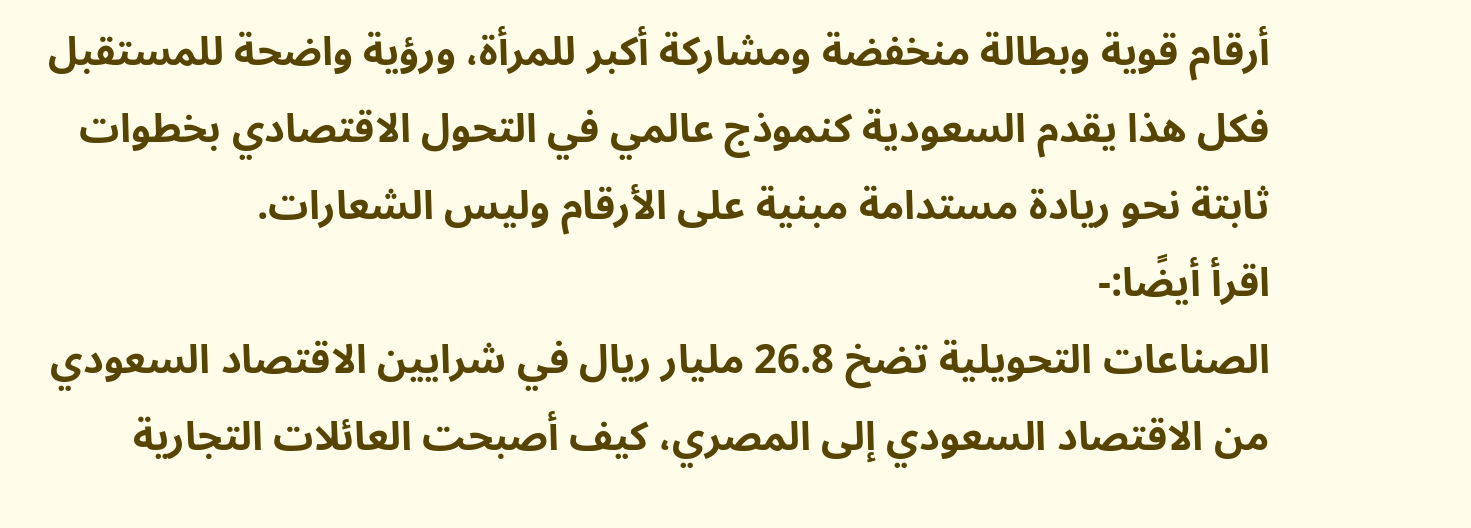أرقام قوية وبطالة منخفضة ومشاركة أكبر للمرأة، ورؤية واضحة للمستقبل فكل هذا يقدم السعودية كنموذج عالمي في التحول الاقتصادي بخطوات ثابتة نحو ريادة مستدامة مبنية على الأرقام وليس الشعارات.
اقرأ أيضًا:-
الصناعات التحويلية تضخ 26.8 مليار ريال في شرايين الاقتصاد السعودي
من الاقتصاد السعودي إلى المصري، كيف أصبحت العائلات التجارية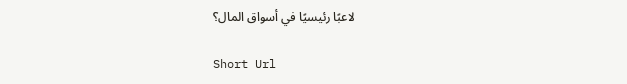لاعبًا رئيسيًا في أسواق المال؟

Short Url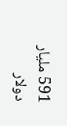591 مليار دولار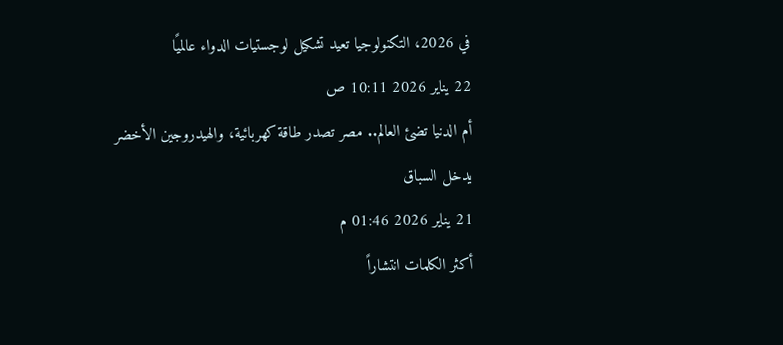في 2026، التكنولوجيا تعيد تشكيل لوجستيات الدواء عالميًا
22 يناير 2026 10:11 ص
أم الدنيا تضئ العالم.. مصر تصدر طاقة كهربائية، والهيدروجين الأخضر يدخل السباق
21 يناير 2026 01:46 م
أكثر الكلمات انتشاراً